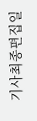기사최종편집일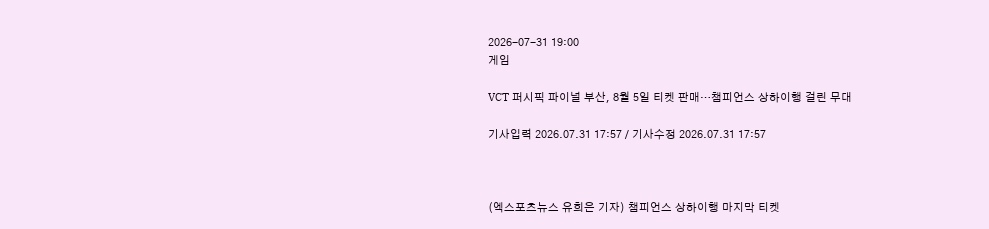2026-07-31 19:00
게임

VCT 퍼시픽 파이널 부산, 8월 5일 티켓 판매…챔피언스 상하이행 걸린 무대

기사입력 2026.07.31 17:57 / 기사수정 2026.07.31 17:57



(엑스포츠뉴스 유희은 기자) 챔피언스 상하이행 마지막 티켓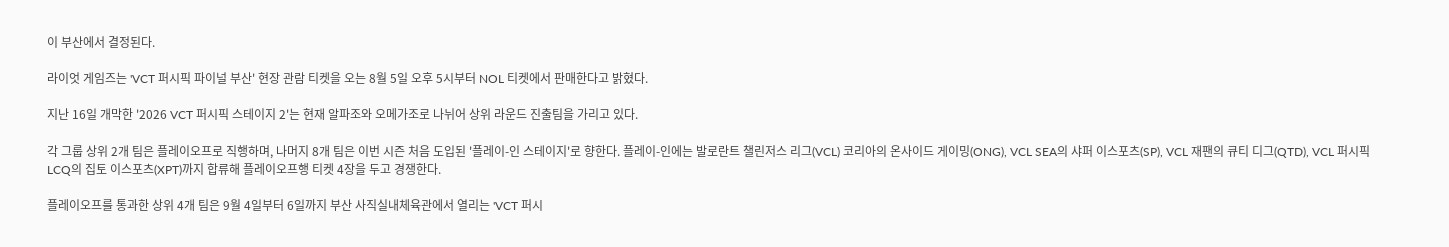이 부산에서 결정된다.

라이엇 게임즈는 'VCT 퍼시픽 파이널 부산' 현장 관람 티켓을 오는 8월 5일 오후 5시부터 NOL 티켓에서 판매한다고 밝혔다.

지난 16일 개막한 '2026 VCT 퍼시픽 스테이지 2'는 현재 알파조와 오메가조로 나뉘어 상위 라운드 진출팀을 가리고 있다.

각 그룹 상위 2개 팀은 플레이오프로 직행하며, 나머지 8개 팀은 이번 시즌 처음 도입된 '플레이-인 스테이지'로 향한다. 플레이-인에는 발로란트 챌린저스 리그(VCL) 코리아의 온사이드 게이밍(ONG), VCL SEA의 샤퍼 이스포츠(SP), VCL 재팬의 큐티 디그(QTD), VCL 퍼시픽 LCQ의 집토 이스포츠(XPT)까지 합류해 플레이오프행 티켓 4장을 두고 경쟁한다.

플레이오프를 통과한 상위 4개 팀은 9월 4일부터 6일까지 부산 사직실내체육관에서 열리는 'VCT 퍼시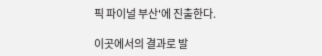픽 파이널 부산'에 진출한다.

이곳에서의 결과로 발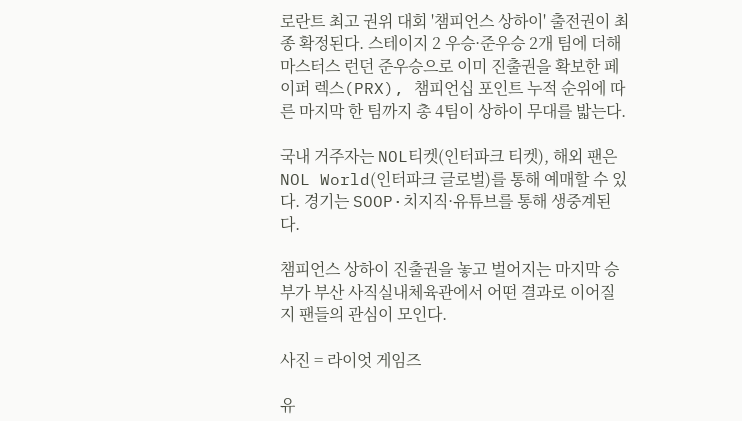로란트 최고 권위 대회 '챔피언스 상하이' 출전권이 최종 확정된다. 스테이지 2 우승·준우승 2개 팀에 더해 마스터스 런던 준우승으로 이미 진출권을 확보한 페이퍼 렉스(PRX), 챔피언십 포인트 누적 순위에 따른 마지막 한 팀까지 총 4팀이 상하이 무대를 밟는다.

국내 거주자는 NOL티켓(인터파크 티켓), 해외 팬은 NOL World(인터파크 글로벌)를 통해 예매할 수 있다. 경기는 SOOP·치지직·유튜브를 통해 생중계된다.

챔피언스 상하이 진출권을 놓고 벌어지는 마지막 승부가 부산 사직실내체육관에서 어떤 결과로 이어질지 팬들의 관심이 모인다.

사진 = 라이엇 게임즈

유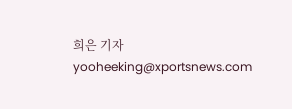희은 기자 yooheeking@xportsnews.com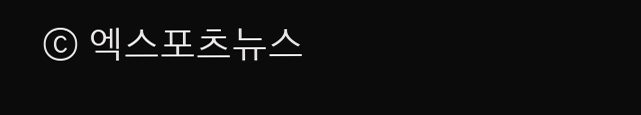ⓒ 엑스포츠뉴스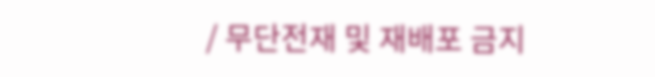/ 무단전재 및 재배포 금지